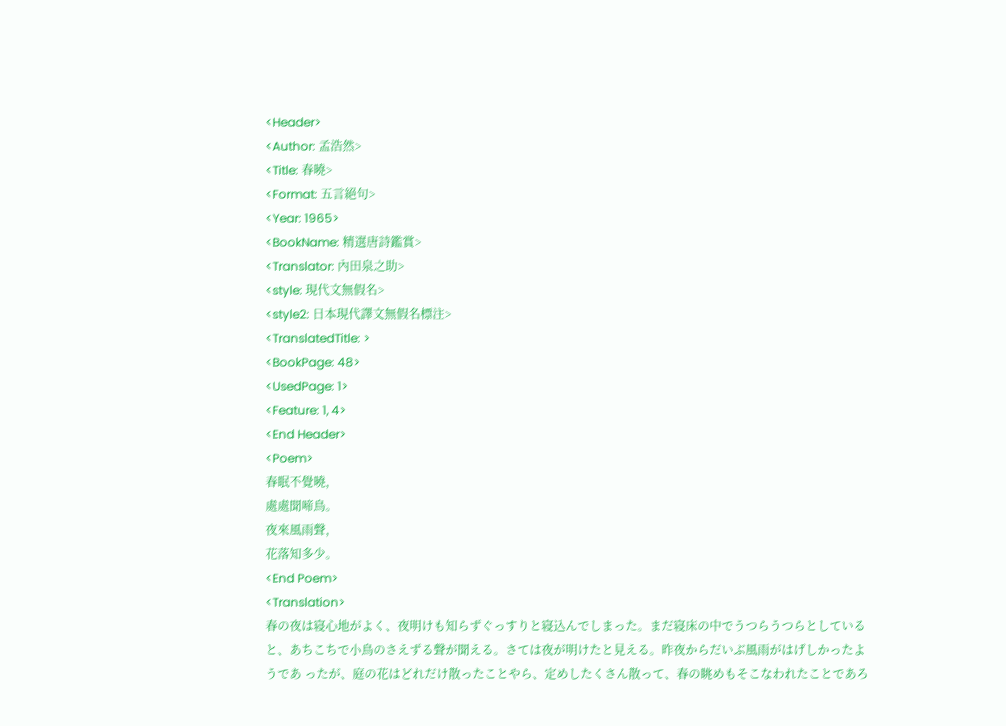<Header>
<Author: 孟浩然>
<Title: 春曉>
<Format: 五言絕句>
<Year: 1965>
<BookName: 精選唐詩鑑賞>
<Translator: 內田泉之助>
<style: 現代文無假名>
<style2: 日本現代譯文無假名標注>
<TranslatedTitle: >
<BookPage: 48>
<UsedPage: 1>
<Feature: 1, 4>
<End Header>
<Poem>
春眠不覺曉，
處處聞啼鳥。
夜來風雨聲，
花落知多少。
<End Poem>
<Translation>
春の夜は寝心地がよく、夜明けも知らずぐっすりと寝込んでしまった。まだ寝床の中でうつらうつらとしていると、あちこちで小鳥のさえずる聲が聞える。さては夜が明けたと見える。昨夜からだいぶ風雨がはげしかったようであ ったが、庭の花はどれだけ散ったことやら、定めしたくさん散って、春の眺めもそこなわれたことであろ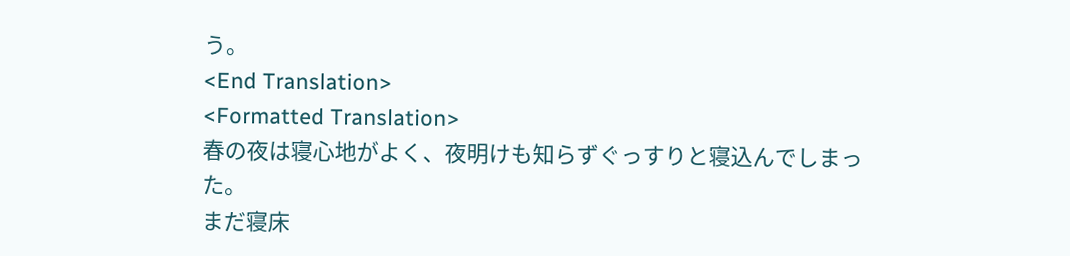う。
<End Translation>
<Formatted Translation>
春の夜は寝心地がよく、夜明けも知らずぐっすりと寝込んでしまった。
まだ寝床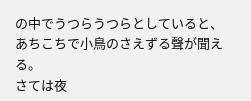の中でうつらうつらとしていると、あちこちで小鳥のさえずる聲が聞える。
さては夜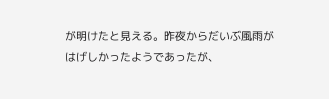が明けたと見える。昨夜からだいぶ風雨がはげしかったようであったが、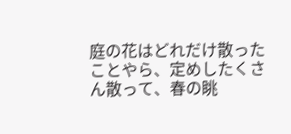庭の花はどれだけ散ったことやら、定めしたくさん散って、春の眺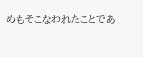めもそこなわれたことであ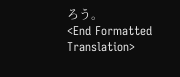ろう。
<End Formatted Translation>